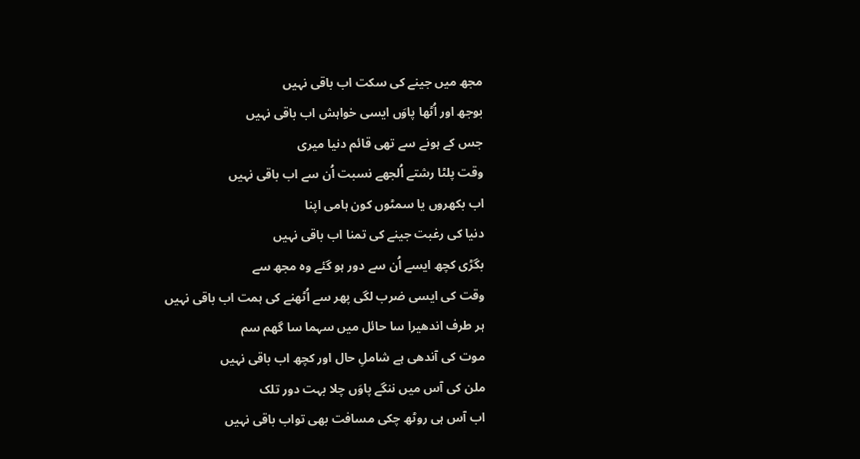مجھ میں جینے کی سکت اب باقی نہیں
بوجھ اور اُٹھا پاوَں ایسی خواہش اب باقی نہیں
جس کے ہونے سے تھی قائم دنیا میری
وقت پلٹا رشتے اُلجھے نسبت اُن سے اب باقی نہیں
اب بکھروں یا سمٹوں کون ہامی اپنا
دنیا کی رغبت جینے کی تمنا اب باقی نہیں
بگڑی کچھ ایسے اُن سے دور ہو گئے وہ مجھ سے
وقت کی ایسی ضرب لگی پھر سے اُٹھنے کی ہمت اب باقی نہیں
ہر طرف اندھیرا سا حائل میں سہما سا گھم سم
موت کی آندھی ہے شاملِ حال اور کچھ اب باقی نہیں
ملن کی آس میں ننگے پاوَں چلا بہت دور تلک
اب آس ہی روٹھ چکی مسافت بھی تواب باقی نہیں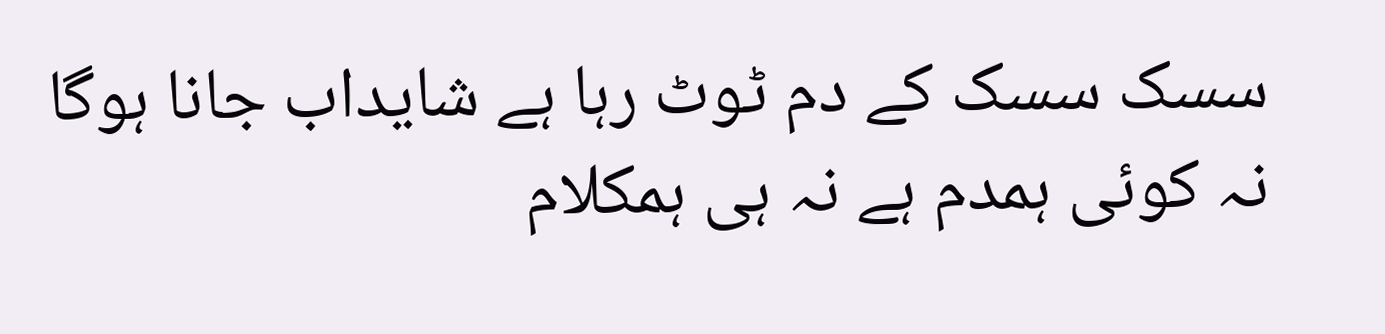سسک سسک کے دم ٹوٹ رہا ہے شایداب جانا ہوگا
نہ کوئی ہمدم ہے نہ ہی ہمکلام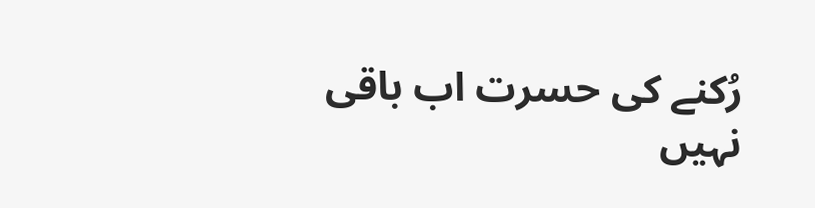رُکنے کی حسرت اب باقی نہیں